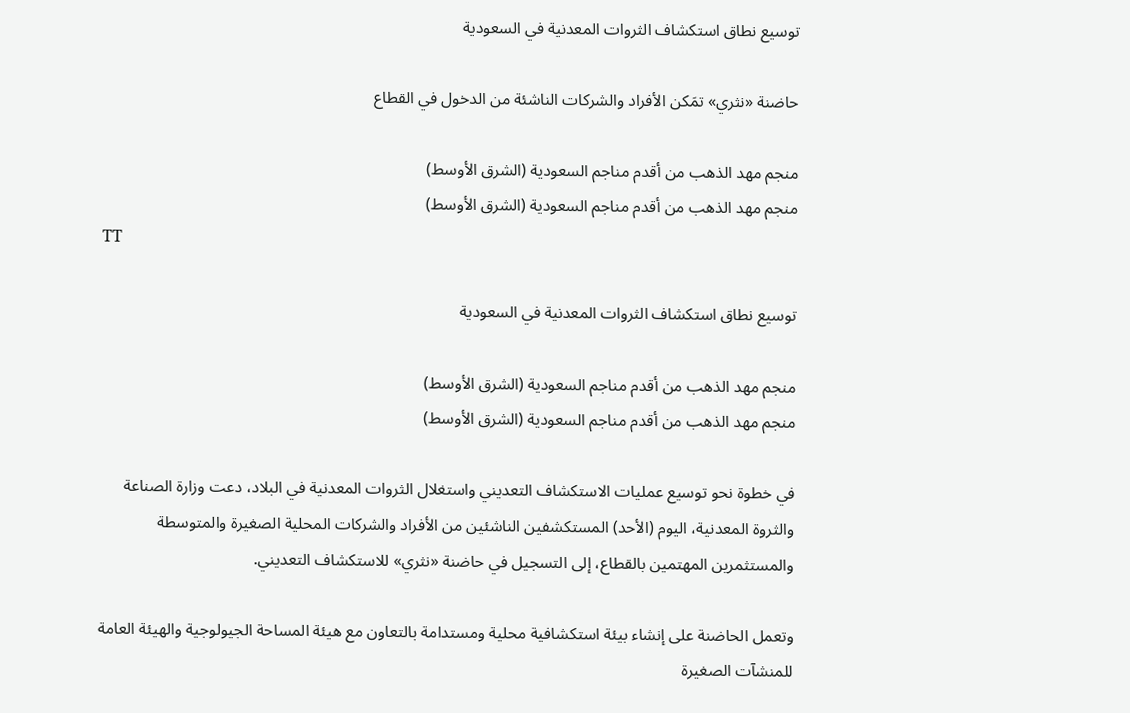توسيع نطاق استكشاف الثروات المعدنية في السعودية

حاضنة «نثري» تمَكن الأفراد والشركات الناشئة من الدخول في القطاع

منجم مهد الذهب من أقدم مناجم السعودية (الشرق الأوسط)
منجم مهد الذهب من أقدم مناجم السعودية (الشرق الأوسط)
TT

توسيع نطاق استكشاف الثروات المعدنية في السعودية

منجم مهد الذهب من أقدم مناجم السعودية (الشرق الأوسط)
منجم مهد الذهب من أقدم مناجم السعودية (الشرق الأوسط)

في خطوة نحو توسيع عمليات الاستكشاف التعديني واستغلال الثروات المعدنية في البلاد، دعت وزارة الصناعة والثروة المعدنية، اليوم (الأحد) المستكشفين الناشئين من الأفراد والشركات المحلية الصغيرة والمتوسطة والمستثمرين المهتمين بالقطاع، إلى التسجيل في حاضنة «نثري» للاستكشاف التعديني.

وتعمل الحاضنة على إنشاء بيئة استكشافية محلية ومستدامة بالتعاون مع هيئة المساحة الجيولوجية والهيئة العامة للمنشآت الصغيرة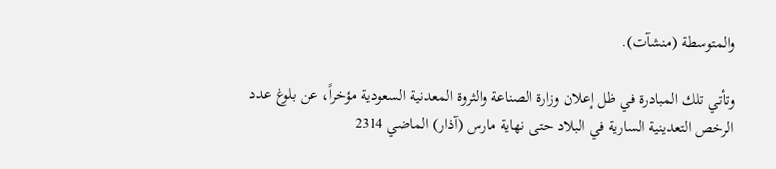والمتوسطة (منشآت).

وتأتي تلك المبادرة في ظل إعلان وزارة الصناعة والثروة المعدنية السعودية مؤخراً، عن بلوغ عدد الرخص التعدينية السارية في البلاد حتى نهاية مارس (آذار) الماضي 2314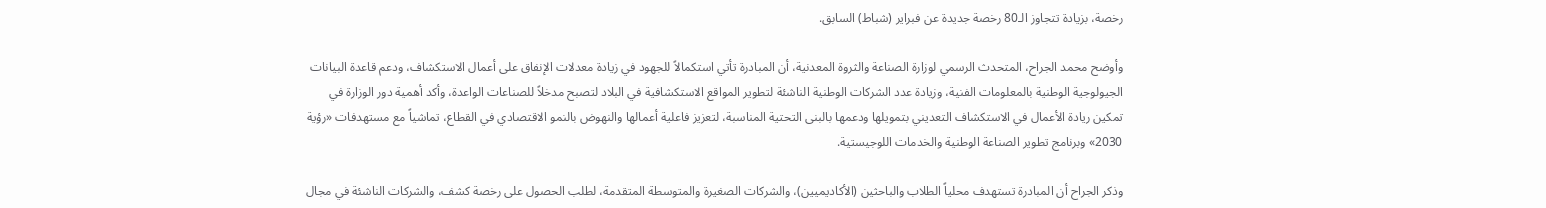رخصة، بزيادة تتجاوز الـ80 رخصة جديدة عن فبراير (شباط) السابق.

وأوضح محمد الجراح، المتحدث الرسمي لوزارة الصناعة والثروة المعدنية، أن المبادرة تأتي استكمالاً للجهود في زيادة معدلات الإنفاق على أعمال الاستكشاف، ودعم قاعدة البيانات الجيولوجية الوطنية بالمعلومات الفنية، وزيادة عدد الشركات الوطنية الناشئة لتطوير المواقع الاستكشافية في البلاد لتصبح مدخلاً للصناعات الواعدة، وأكد أهمية دور الوزارة في تمكين ريادة الأعمال في الاستكشاف التعديني بتمويلها ودعمها بالبنى التحتية المناسبة، لتعزيز فاعلية أعمالها والنهوض بالنمو الاقتصادي في القطاع، تماشياً مع مستهدفات «رؤية 2030» وبرنامج تطوير الصناعة الوطنية والخدمات اللوجيستية.

وذكر الجراح أن المبادرة تستهدف محلياً الطلاب والباحثين (الأكاديميين)، والشركات الصغيرة والمتوسطة المتقدمة، لطلب الحصول على رخصة كشف، والشركات الناشئة في مجال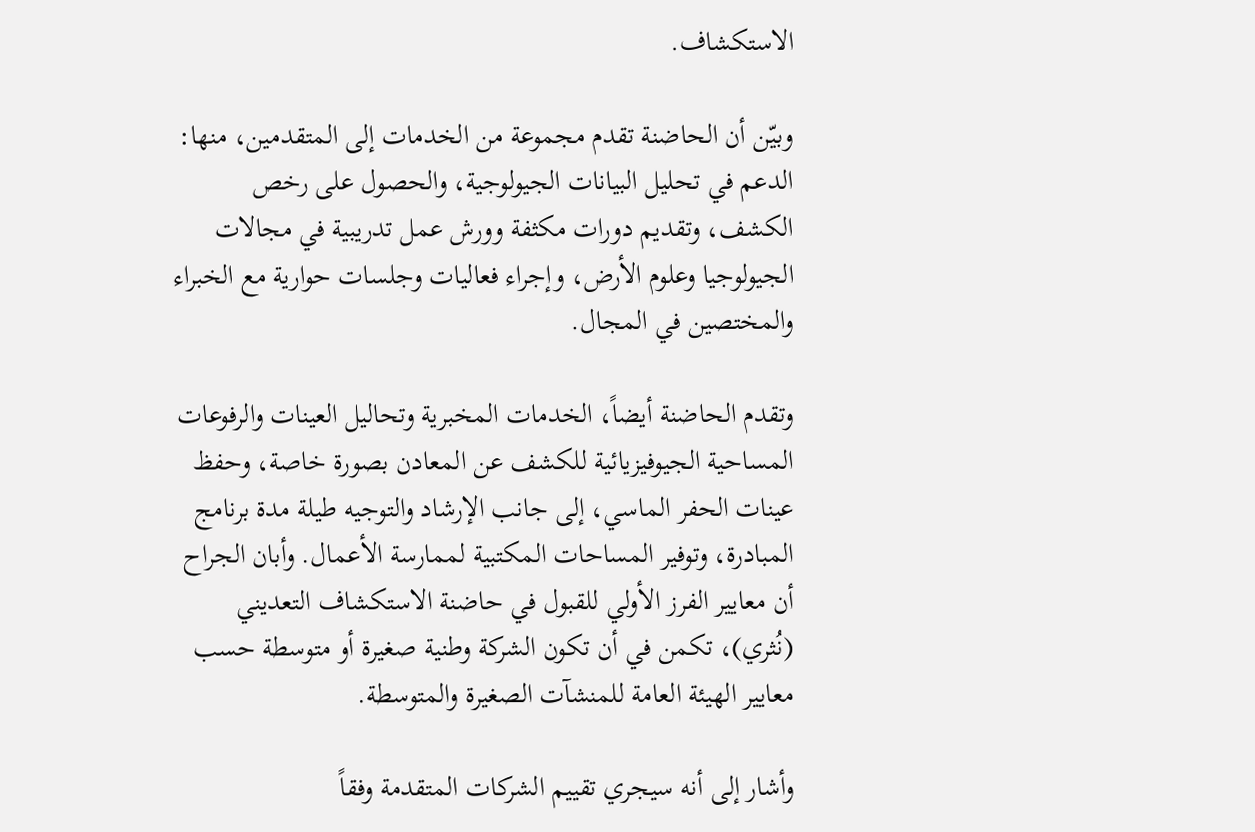الاستكشاف.

وبيّن أن الحاضنة تقدم مجموعة من الخدمات إلى المتقدمين، منها: الدعم في تحليل البيانات الجيولوجية، والحصول على رخص الكشف، وتقديم دورات مكثفة وورش عمل تدريبية في مجالات الجيولوجيا وعلوم الأرض، وإجراء فعاليات وجلسات حوارية مع الخبراء والمختصين في المجال.

وتقدم الحاضنة أيضاً، الخدمات المخبرية وتحاليل العينات والرفوعات المساحية الجيوفيزيائية للكشف عن المعادن بصورة خاصة، وحفظ عينات الحفر الماسي، إلى جانب الإرشاد والتوجيه طيلة مدة برنامج المبادرة، وتوفير المساحات المكتبية لممارسة الأعمال. وأبان الجراح أن معايير الفرز الأولي للقبول في حاضنة الاستكشاف التعديني (نُثري)، تكمن في أن تكون الشركة وطنية صغيرة أو متوسطة حسب معايير الهيئة العامة للمنشآت الصغيرة والمتوسطة.

وأشار إلى أنه سيجري تقييم الشركات المتقدمة وفقاً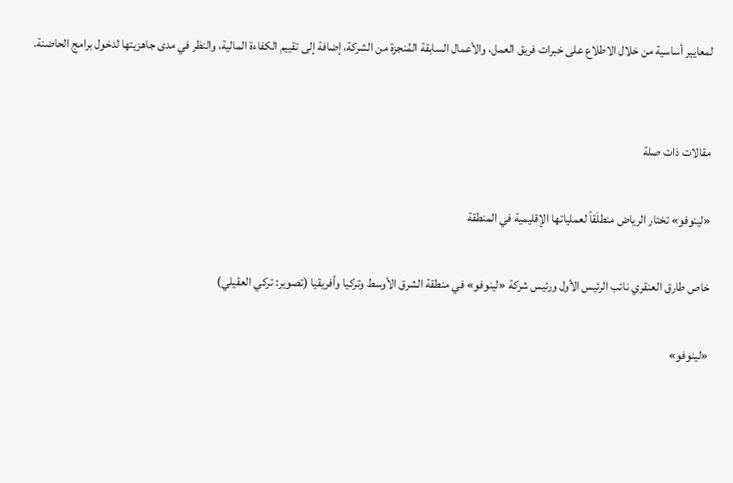لمعايير أساسية من خلال الاطلاع على خبرات فريق العمل، والأعمال السابقة المُنجزة من الشركة، إضافة إلى تقييم الكفاءة المالية، والنظر في مدى جاهزيتها لدخول برامج الحاضنة.


مقالات ذات صلة

«لينوفو» تختار الرياض منطلَقاً لعملياتها الإقليمية في المنطقة

خاص طارق العنقري نائب الرئيس الأول ورئيس شركة «لينوفو» في منطقة الشرق الأوسط وتركيا وأفريقيا (تصوير: تركي العقيلي)

«لينوفو»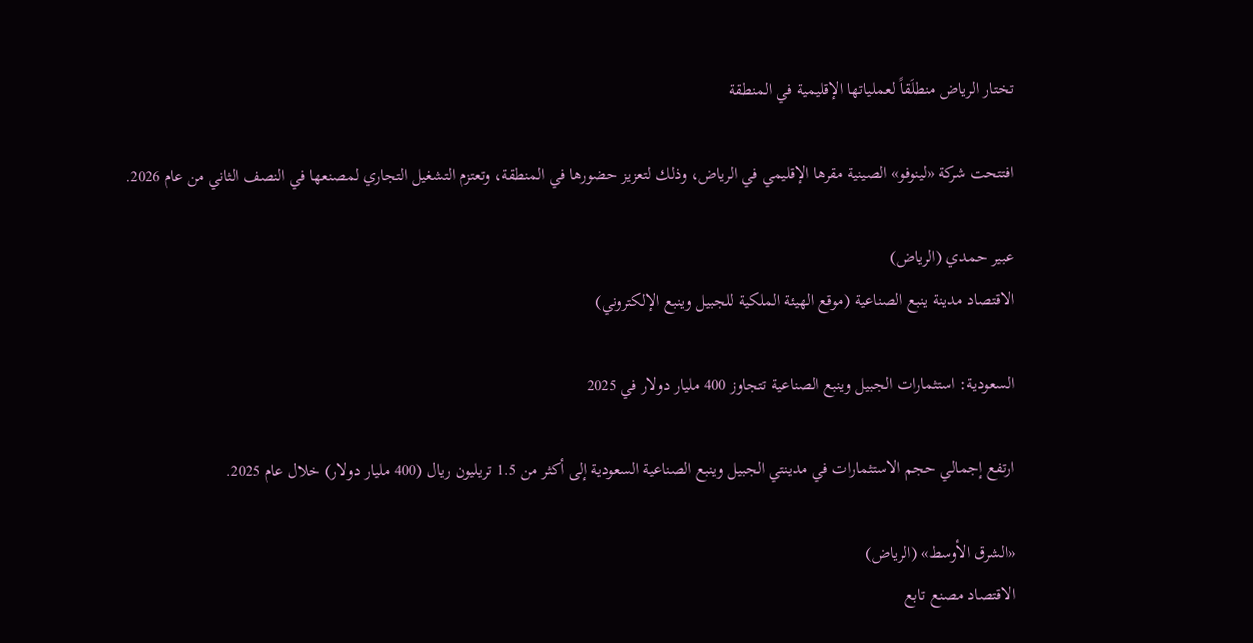تختار الرياض منطلَقاً لعملياتها الإقليمية في المنطقة

افتتحت شركة «لينوفو» الصينية مقرها الإقليمي في الرياض، وذلك لتعزيز حضورها في المنطقة، وتعتزم التشغيل التجاري لمصنعها في النصف الثاني من عام 2026.

عبير حمدي (الرياض)
الاقتصاد مدينة ينبع الصناعية (موقع الهيئة الملكية للجبيل وينبع الإلكتروني)

السعودية: استثمارات الجبيل وينبع الصناعية تتجاوز 400 مليار دولار في 2025

ارتفع إجمالي حجم الاستثمارات في مدينتي الجبيل وينبع الصناعية السعودية إلى أكثر من 1.5 تريليون ريال (400 مليار دولار) خلال عام 2025.

«الشرق الأوسط» (الرياض)
الاقتصاد مصنع تابع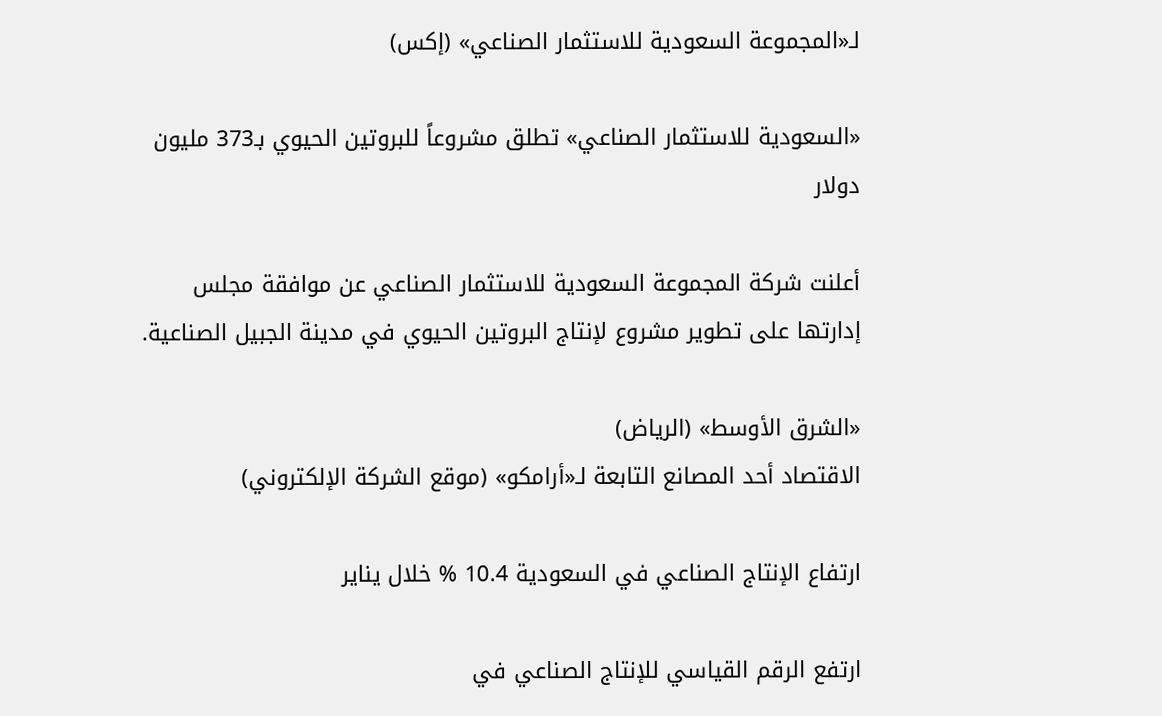لـ«المجموعة السعودية للاستثمار الصناعي» (إكس)

«السعودية للاستثمار الصناعي» تطلق مشروعاً للبروتين الحيوي بـ373 مليون دولار

أعلنت شركة المجموعة السعودية للاستثمار الصناعي عن موافقة مجلس إدارتها على تطوير مشروع لإنتاج البروتين الحيوي في مدينة الجبيل الصناعية.

«الشرق الأوسط» (الرياض)
الاقتصاد أحد المصانع التابعة لـ«أرامكو» (موقع الشركة الإلكتروني)

ارتفاع الإنتاج الصناعي في السعودية 10.4 % خلال يناير

ارتفع الرقم القياسي للإنتاج الصناعي في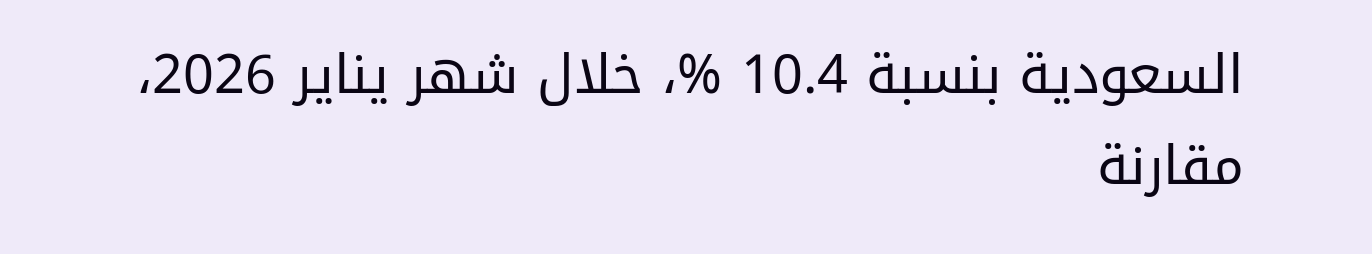السعودية بنسبة 10.4 %، خلال شهر يناير 2026، مقارنة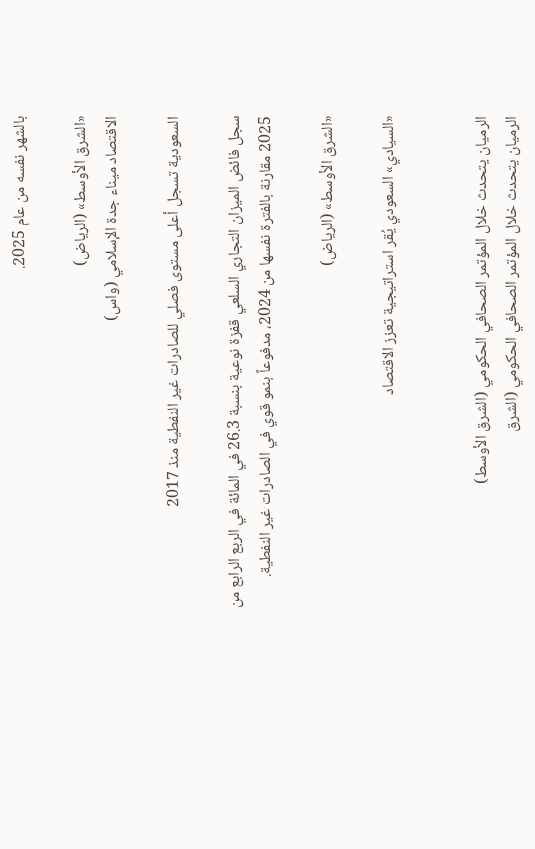بالشهر نفسه من عام 2025.

«الشرق الأوسط» (الرياض)
الاقتصاد ميناء جدة الإسلامي (واس)

السعودية تسجل أعلى مستوى فصلي للصادرات غير النفطية منذ 2017

سجل فائض الميزان التجاري السلعي قفزة نوعية بنسبة 26.3 في المائة في الربع الرابع من 2025 مقارنة بالفترة نفسها من 2024، مدفوعاً بنمو قوي في الصادرات غير النفطية.

«الشرق الأوسط» (الرياض)

«السيادي» السعودي يُقر استراتيجية تعزز الاقتصاد


الرميان يتحدث خلال المؤتمر الصحافي الحكومي (الشرق الأوسط)
الرميان يتحدث خلال المؤتمر الصحافي الحكومي (الشرق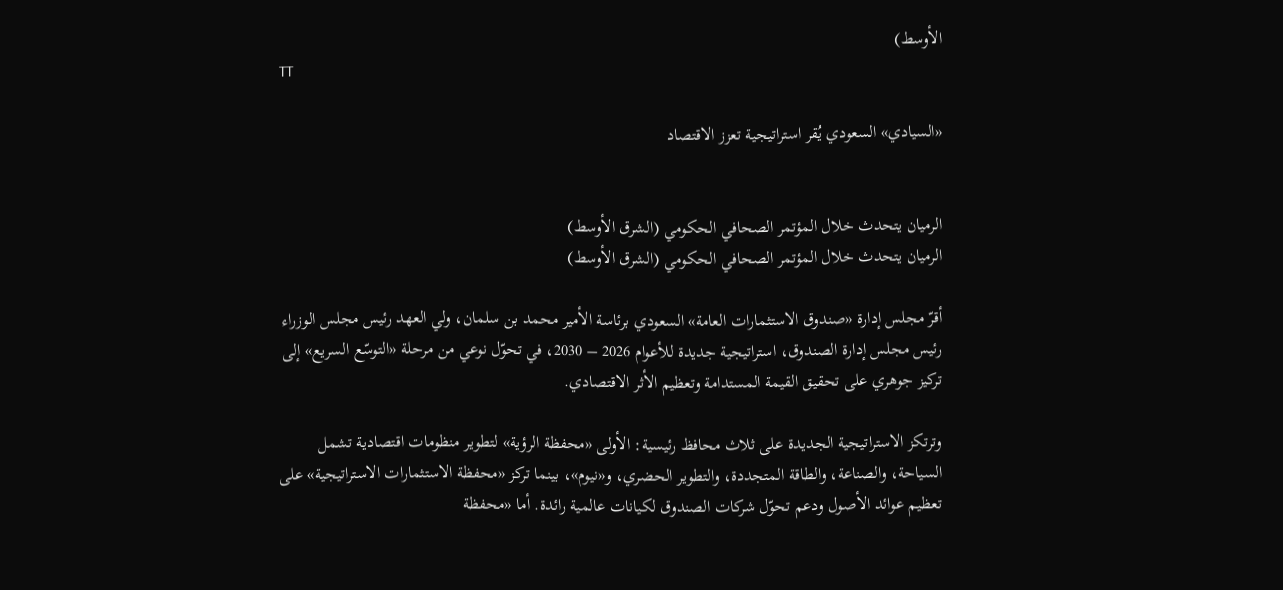الأوسط)
TT

«السيادي» السعودي يُقر استراتيجية تعزز الاقتصاد


الرميان يتحدث خلال المؤتمر الصحافي الحكومي (الشرق الأوسط)
الرميان يتحدث خلال المؤتمر الصحافي الحكومي (الشرق الأوسط)

أقرّ مجلس إدارة «صندوق الاستثمارات العامة» السعودي برئاسة الأمير محمد بن سلمان، ولي العهد رئيس مجلس الوزراء رئيس مجلس إدارة الصندوق، استراتيجية جديدة للأعوام 2026 – 2030، في تحوّل نوعي من مرحلة «التوسّع السريع» إلى تركيز جوهري على تحقيق القيمة المستدامة وتعظيم الأثر الاقتصادي.

وترتكز الاستراتيجية الجديدة على ثلاث محافظ رئيسية: الأولى «محفظة الرؤية» لتطوير منظومات اقتصادية تشمل السياحة، والصناعة، والطاقة المتجددة، والتطوير الحضري، و«نيوم»، بينما تركز «محفظة الاستثمارات الاستراتيجية» على تعظيم عوائد الأصول ودعم تحوّل شركات الصندوق لكيانات عالمية رائدة. أما «محفظة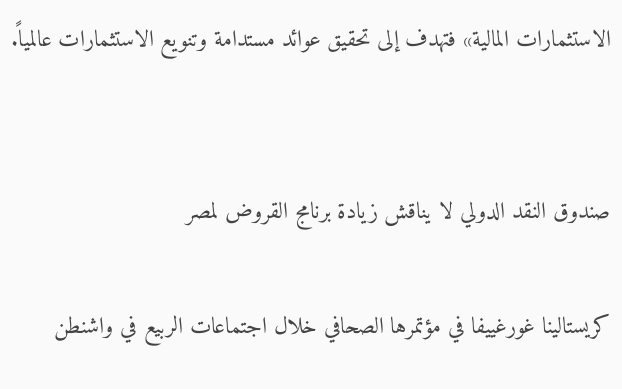الاستثمارات المالية» فتهدف إلى تحقيق عوائد مستدامة وتنويع الاستثمارات عالمياً.


صندوق النقد الدولي لا يناقش زيادة برنامج القروض لمصر

كريستالينا غورغييفا في مؤتمرها الصحافي خلال اجتماعات الربيع في واشنطن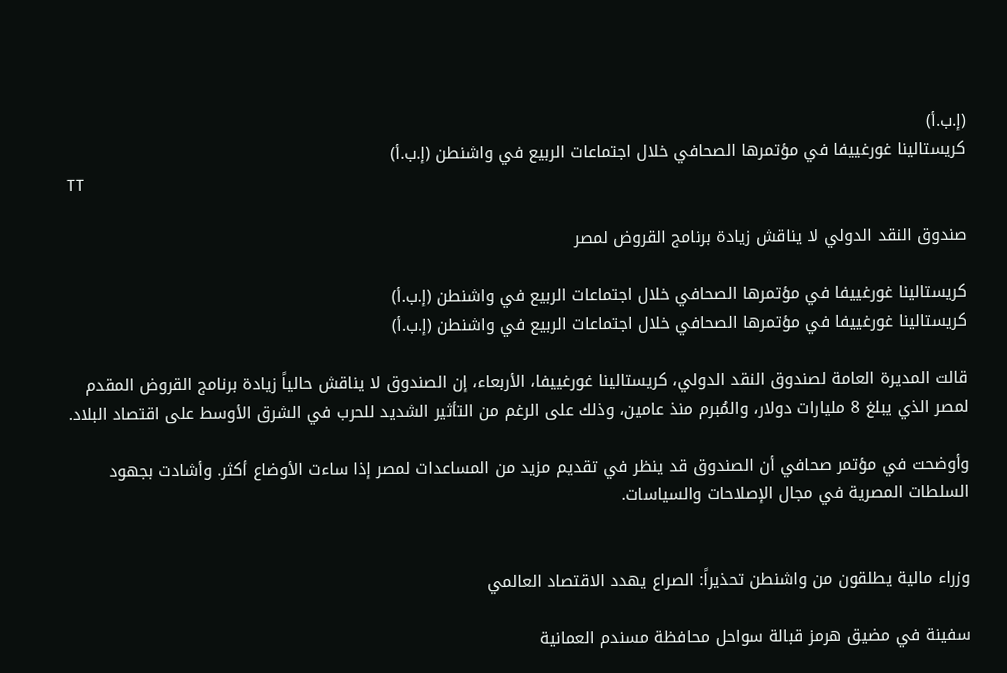(إ.ب.أ)
كريستالينا غورغييفا في مؤتمرها الصحافي خلال اجتماعات الربيع في واشنطن (إ.ب.أ)
TT

صندوق النقد الدولي لا يناقش زيادة برنامج القروض لمصر

كريستالينا غورغييفا في مؤتمرها الصحافي خلال اجتماعات الربيع في واشنطن (إ.ب.أ)
كريستالينا غورغييفا في مؤتمرها الصحافي خلال اجتماعات الربيع في واشنطن (إ.ب.أ)

قالت المديرة العامة لصندوق النقد الدولي، كريستالينا غورغييفا، الأربعاء، إن الصندوق لا يناقش حالياً زيادة برنامج القروض المقدم لمصر الذي يبلغ 8 مليارات دولار، والمُبرم منذ عامين، وذلك على الرغم من التأثير الشديد للحرب في الشرق الأوسط على اقتصاد البلاد.

وأوضحت في مؤتمر صحافي أن الصندوق قد ينظر في تقديم مزيد من المساعدات لمصر إذا ساءت الأوضاع أكثر. وأشادت بجهود السلطات المصرية في مجال الإصلاحات والسياسات.


وزراء مالية يطلقون من واشنطن تحذيراً: الصراع يهدد الاقتصاد العالمي

سفينة في مضيق هرمز قبالة سواحل محافظة مسندم العمانية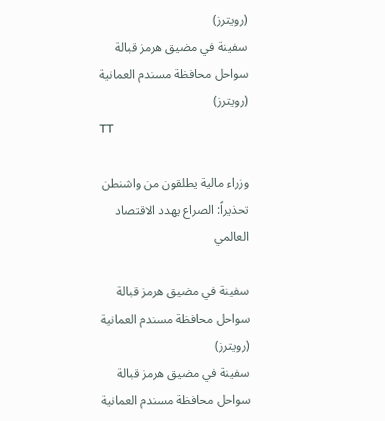(رويترز)
سفينة في مضيق هرمز قبالة سواحل محافظة مسندم العمانية (رويترز)
TT

وزراء مالية يطلقون من واشنطن تحذيراً: الصراع يهدد الاقتصاد العالمي

سفينة في مضيق هرمز قبالة سواحل محافظة مسندم العمانية (رويترز)
سفينة في مضيق هرمز قبالة سواحل محافظة مسندم العمانية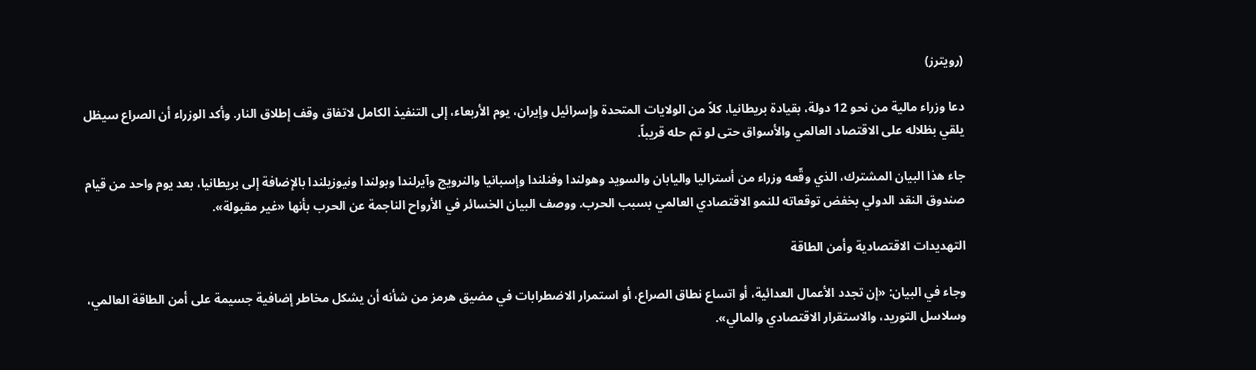(رويترز)

دعا وزراء مالية من نحو 12 دولة، بقيادة بريطانيا، كلاً من الولايات المتحدة وإسرائيل وإيران، يوم الأربعاء، إلى التنفيذ الكامل لاتفاق وقف إطلاق النار. وأكد الوزراء أن الصراع سيظل يلقي بظلاله على الاقتصاد العالمي والأسواق حتى لو تم حله قريباً.

جاء هذا البيان المشترك، الذي وقّعه وزراء من أستراليا واليابان والسويد وهولندا وفنلندا وإسبانيا والنرويج وآيرلندا وبولندا ونيوزيلندا بالإضافة إلى بريطانيا، بعد يوم واحد من قيام صندوق النقد الدولي بخفض توقعاته للنمو الاقتصادي العالمي بسبب الحرب. ووصف البيان الخسائر في الأرواح الناجمة عن الحرب بأنها «غير مقبولة».

التهديدات الاقتصادية وأمن الطاقة

وجاء في البيان: «إن تجدد الأعمال العدائية، أو اتساع نطاق الصراع، أو استمرار الاضطرابات في مضيق هرمز من شأنه أن يشكل مخاطر إضافية جسيمة على أمن الطاقة العالمي، وسلاسل التوريد، والاستقرار الاقتصادي والمالي».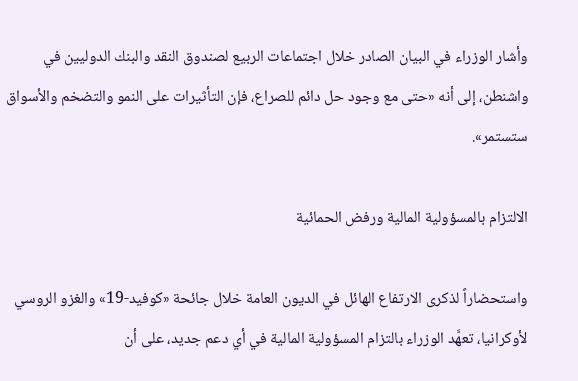وأشار الوزراء في البيان الصادر خلال اجتماعات الربيع لصندوق النقد والبنك الدوليين في واشنطن، إلى أنه «حتى مع وجود حل دائم للصراع، فإن التأثيرات على النمو والتضخم والأسواق ستستمر».

الالتزام بالمسؤولية المالية ورفض الحمائية

واستحضاراً لذكرى الارتفاع الهائل في الديون العامة خلال جائحة «كوفيد-19» والغزو الروسي لأوكرانيا، تعهَّد الوزراء بالتزام المسؤولية المالية في أي دعم جديد، على أن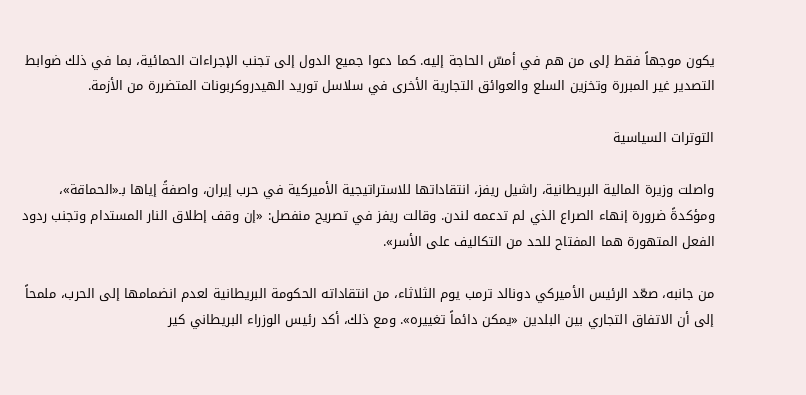يكون موجهاً فقط إلى من هم في أمسّ الحاجة إليه. كما دعوا جميع الدول إلى تجنب الإجراءات الحمائية، بما في ذلك ضوابط التصدير غير المبررة وتخزين السلع والعوائق التجارية الأخرى في سلاسل توريد الهيدروكربونات المتضررة من الأزمة.

التوترات السياسية

واصلت وزيرة المالية البريطانية، راشيل ريفز، انتقاداتها للاستراتيجية الأميركية في حرب إيران، واصفةً إياها بـ«الحماقة»، ومؤكدةً ضرورة إنهاء الصراع الذي لم تدعمه لندن. وقالت ريفز في تصريح منفصل: «إن وقف إطلاق النار المستدام وتجنب ردود الفعل المتهورة هما المفتاح للحد من التكاليف على الأسر».

من جانبه، صعّد الرئيس الأميركي دونالد ترمب يوم الثلاثاء، من انتقاداته الحكومة البريطانية لعدم انضمامها إلى الحرب، ملمحاً إلى أن الاتفاق التجاري بين البلدين «يمكن دائماً تغييره». ومع ذلك، أكد رئيس الوزراء البريطاني كير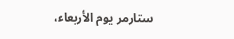ستارمر يوم الأربعاء،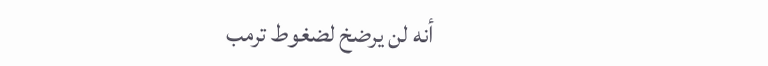أنه لن يرضخ لضغوط ترمب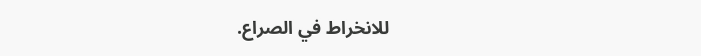للانخراط في الصراع.